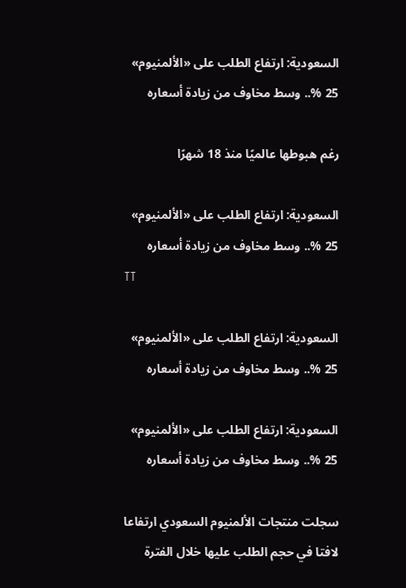السعودية: ارتفاع الطلب على «الألمنيوم» 25 %.. وسط مخاوف من زيادة أسعاره

رغم هبوطها عالميًا منذ 18 شهرًا

السعودية: ارتفاع الطلب على «الألمنيوم» 25 %.. وسط مخاوف من زيادة أسعاره
TT

السعودية: ارتفاع الطلب على «الألمنيوم» 25 %.. وسط مخاوف من زيادة أسعاره

السعودية: ارتفاع الطلب على «الألمنيوم» 25 %.. وسط مخاوف من زيادة أسعاره

سجلت منتجات الألمنيوم السعودي ارتفاعا لافتا في حجم الطلب عليها خلال الفترة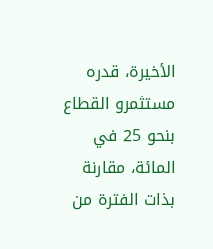الأخيرة، قدره مستثمرو القطاع بنحو 25 في المائة، مقارنة بذات الفترة من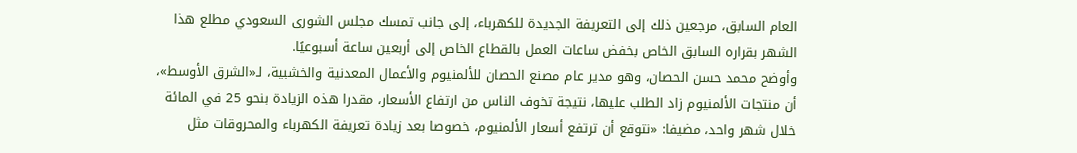العام السابق، مرجعين ذلك إلى التعريفة الجديدة للكهرباء، إلى جانب تمسك مجلس الشورى السعودي مطلع هذا الشهر بقراره السابق الخاص بخفض ساعات العمل بالقطاع الخاص إلى أربعين ساعة أسبوعيًا.
وأوضح محمد حسن الحصان، وهو مدير عام مصنع الحصان للألمنيوم والأعمال المعدنية والخشبية، لـ«الشرق الأوسط»، أن منتجات الألمنيوم زاد الطلب عليها، نتيجة تخوف الناس من ارتفاع الأسعار، مقدرا هذه الزيادة بنحو 25 في المائة خلال شهر واحد، مضيفا: «نتوقع أن ترتفع أسعار الألمنيوم، خصوصا بعد زيادة تعريفة الكهرباء والمحروقات مثل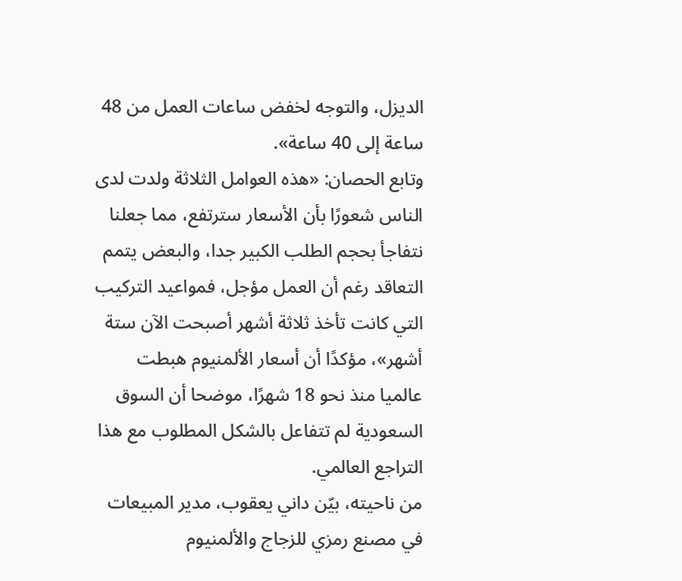الديزل، والتوجه لخفض ساعات العمل من 48 ساعة إلى 40 ساعة».
وتابع الحصان: «هذه العوامل الثلاثة ولدت لدى الناس شعورًا بأن الأسعار سترتفع، مما جعلنا نتفاجأ بحجم الطلب الكبير جدا، والبعض يتمم التعاقد رغم أن العمل مؤجل، فمواعيد التركيب التي كانت تأخذ ثلاثة أشهر أصبحت الآن ستة أشهر»، مؤكدًا أن أسعار الألمنيوم هبطت عالميا منذ نحو 18 شهرًا، موضحا أن السوق السعودية لم تتفاعل بالشكل المطلوب مع هذا التراجع العالمي.
من ناحيته، بيّن داني يعقوب، مدير المبيعات في مصنع رمزي للزجاج والألمنيوم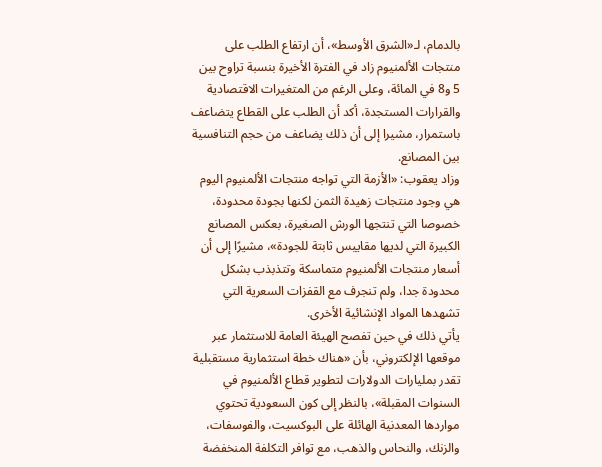بالدمام، لـ«الشرق الأوسط»، أن ارتفاع الطلب على منتجات الألمنيوم زاد في الفترة الأخيرة بنسبة تراوح بين 5 و8 في المائة، وعلى الرغم من المتغيرات الاقتصادية والقرارات المستجدة، أكد أن الطلب على القطاع يتضاعف باستمرار، مشيرا إلى أن ذلك يضاعف من حجم التنافسية بين المصانع.
وزاد يعقوب: «الأزمة التي تواجه منتجات الألمنيوم اليوم هي وجود منتجات زهيدة الثمن لكنها بجودة محدودة، خصوصا التي تنتجها الورش الصغيرة، بعكس المصانع الكبيرة التي لديها مقاييس ثابتة للجودة»، مشيرًا إلى أن أسعار منتجات الألمنيوم متماسكة وتتذبذب بشكل محدودة جدا، ولم تنجرف مع القفزات السعرية التي تشهدها المواد الإنشائية الأخرى.
يأتي ذلك في حين تفصح الهيئة العامة للاستثمار عبر موقعها الإلكتروني، بأن «هناك خطة استثمارية مستقبلية تقدر بمليارات الدولارات لتطوير قطاع الألمنيوم في السنوات المقبلة»، بالنظر إلى كون السعودية تحتوي مواردها المعدنية الهائلة على البوكسيت، والفوسفات، والزنك، والنحاس والذهب، مع توافر التكلفة المنخفضة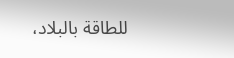للطاقة بالبلاد،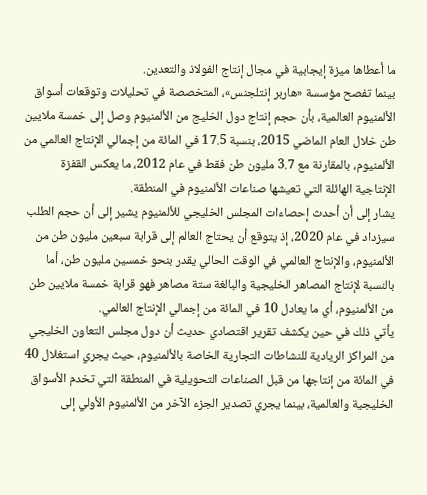ما أعطاها ميزة إيجابية في مجال إنتاج الفولاذ والتعدين.
بينما تفصح مؤسسة «هاربر إنتلجنس»، المتخصصة في تحليلات وتوقعات أسواق الألمنيوم العالمية، بأن حجم إنتاج دول الخليج من الألمنيوم وصل إلى خمسة ملايين طن خلال العام الماضي 2015، بنسبة 17.5 في المائة من إجمالي الإنتاج العالمي من الألمنيوم، بالمقارنة مع 3.7 مليون طن فقط في عام 2012، ما يعكس القفزة الإنتاجية الهائلة التي تعيشها صناعات الألمنيوم في المنطقة.
يشار إلى أن أحدث إحصاءات المجلس الخليجي للألمنيوم يشير إلى أن حجم الطلب سيزداد في عام 2020، إذ يتوقع أن يحتاج العالم إلى قرابة سبعين مليون طن من الألمنيوم، والإنتاج العالمي في الوقت الحالي يقدر بنحو خمسين مليون طن، أما بالنسبة لإنتاج المصاهر الخليجية والبالغة ستة مصاهر فهو قرابة خمسة ملايين طن من الألمنيوم، أي ما يعادل 10 في المائة من إجمالي الإنتاج العالمي.
يأتي ذلك في حين يكشف تقرير اقتصادي حديث أن دول مجلس التعاون الخليجي من المراكز الريادية للنشاطات التجارية الخاصة بالألمنيوم، حيث يجري استغلال 40 في المائة من إنتاجها من قبل الصناعات التحويلية في المنطقة التي تخدم الأسواق الخليجية والعالمية، بينما يجري تصدير الجزء الآخر من الألمنيوم الأولي إلى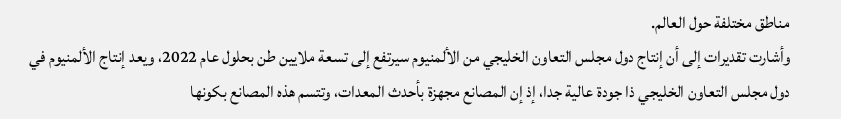مناطق مختلفة حول العالم.
وأشارت تقديرات إلى أن إنتاج دول مجلس التعاون الخليجي من الألمنيوم سيرتفع إلى تسعة ملايين طن بحلول عام 2022، ويعد إنتاج الألمنيوم في دول مجلس التعاون الخليجي ذا جودة عالية جدا، إذ إن المصانع مجهزة بأحدث المعدات، وتتسم هذه المصانع بكونها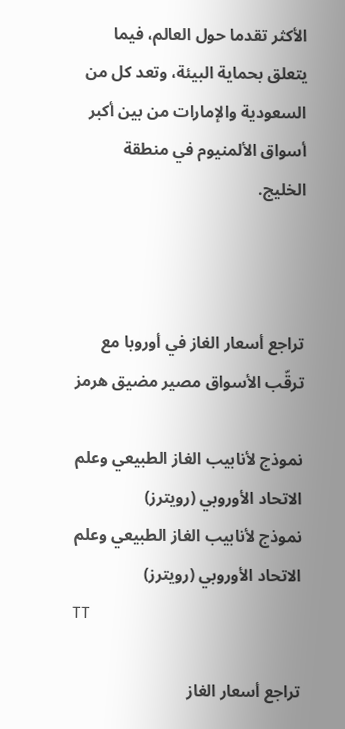الأكثر تقدما حول العالم، فيما يتعلق بحماية البيئة، وتعد كل من السعودية والإمارات من بين أكبر أسواق الألمنيوم في منطقة الخليج.



تراجع أسعار الغاز في أوروبا مع ترقّب الأسواق مصير مضيق هرمز

نموذج لأنابيب الغاز الطبيعي وعلم الاتحاد الأوروبي (رويترز)
نموذج لأنابيب الغاز الطبيعي وعلم الاتحاد الأوروبي (رويترز)
TT

تراجع أسعار الغاز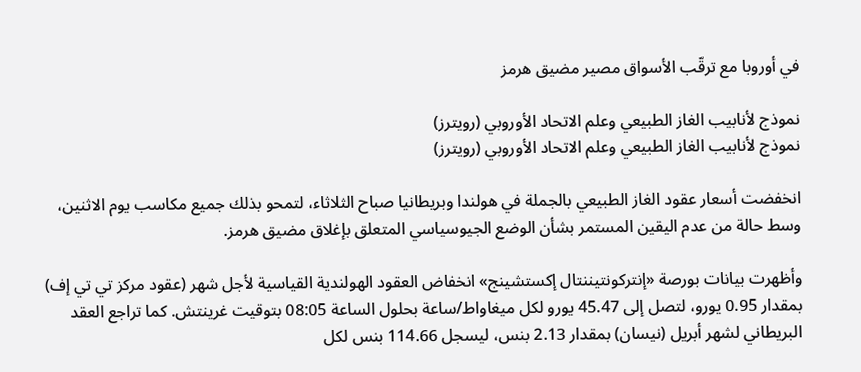في أوروبا مع ترقّب الأسواق مصير مضيق هرمز

نموذج لأنابيب الغاز الطبيعي وعلم الاتحاد الأوروبي (رويترز)
نموذج لأنابيب الغاز الطبيعي وعلم الاتحاد الأوروبي (رويترز)

انخفضت أسعار عقود الغاز الطبيعي بالجملة في هولندا وبريطانيا صباح الثلاثاء، لتمحو بذلك جميع مكاسب يوم الاثنين، وسط حالة من عدم اليقين المستمر بشأن الوضع الجيوسياسي المتعلق بإغلاق مضيق هرمز.

وأظهرت بيانات بورصة «إنتركونتيننتال إكستشينج» انخفاض العقود الهولندية القياسية لأجل شهر (عقود مركز تي تي إف) بمقدار 0.95 يورو، لتصل إلى 45.47 يورو لكل ميغاواط/ساعة بحلول الساعة 08:05 بتوقيت غرينتش. كما تراجع العقد البريطاني لشهر أبريل (نيسان) بمقدار 2.13 بنس، ليسجل 114.66 بنس لكل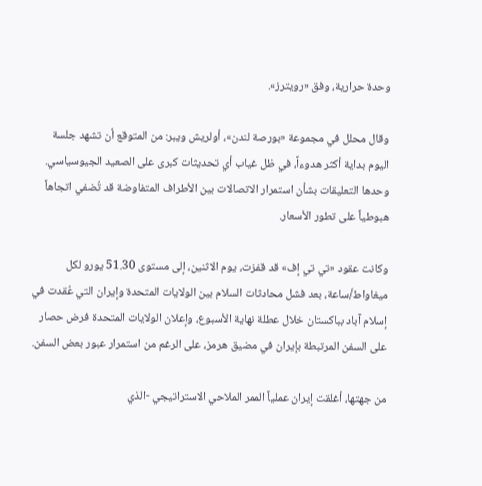وحدة حرارية، وفق «رويترز».

وقال محلل في مجموعة «بورصة لندن»، أولريش ويبر: من المتوقع أن تشهد جلسة اليوم بداية أكثر هدوءاً، في ظل غياب أي تحديثات كبرى على الصعيد الجيوسياسي. وحدها التعليقات بشأن استمرار الاتصالات بين الأطراف المتفاوضة قد تُضفي اتجاهاً هبوطياً على تطور الأسعار.

وكانت عقود «تي تي إف» قد قفزت، يوم الاثنين، إلى مستوى 51.30 يورو لكل ميغاواط/ساعة، بعد فشل محادثات السلام بين الولايات المتحدة وإيران التي عُقدت في إسلام آباد بباكستان خلال عطلة نهاية الأسبوع، وإعلان الولايات المتحدة فرض حصار على السفن المرتبطة بإيران في مضيق هرمز، على الرغم من استمرار عبور بعض السفن.

من جهتها، أغلقت إيران عملياً الممر الملاحي الاستراتيجي -الذي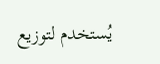يُستخدم لتوزيع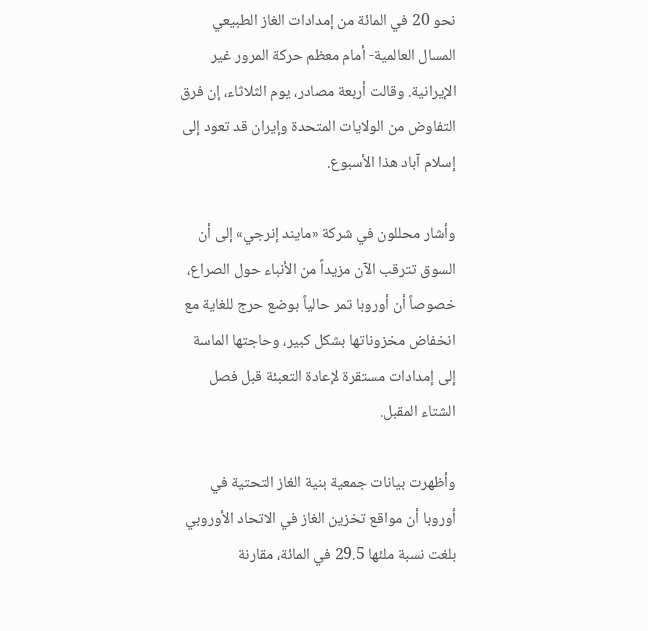نحو 20 في المائة من إمدادات الغاز الطبيعي المسال العالمية- أمام معظم حركة المرور غير الإيرانية. وقالت أربعة مصادر، يوم الثلاثاء، إن فرق التفاوض من الولايات المتحدة وإيران قد تعود إلى إسلام آباد هذا الأسبوع.

وأشار محللون في شركة «مايند إنرجي» إلى أن السوق تترقب الآن مزيداً من الأنباء حول الصراع، خصوصاً أن أوروبا تمر حالياً بوضع حرج للغاية مع انخفاض مخزوناتها بشكل كبير، وحاجتها الماسة إلى إمدادات مستقرة لإعادة التعبئة قبل فصل الشتاء المقبل.

وأظهرت بيانات جمعية بنية الغاز التحتية في أوروبا أن مواقع تخزين الغاز في الاتحاد الأوروبي بلغت نسبة ملئها 29.5 في المائة، مقارنة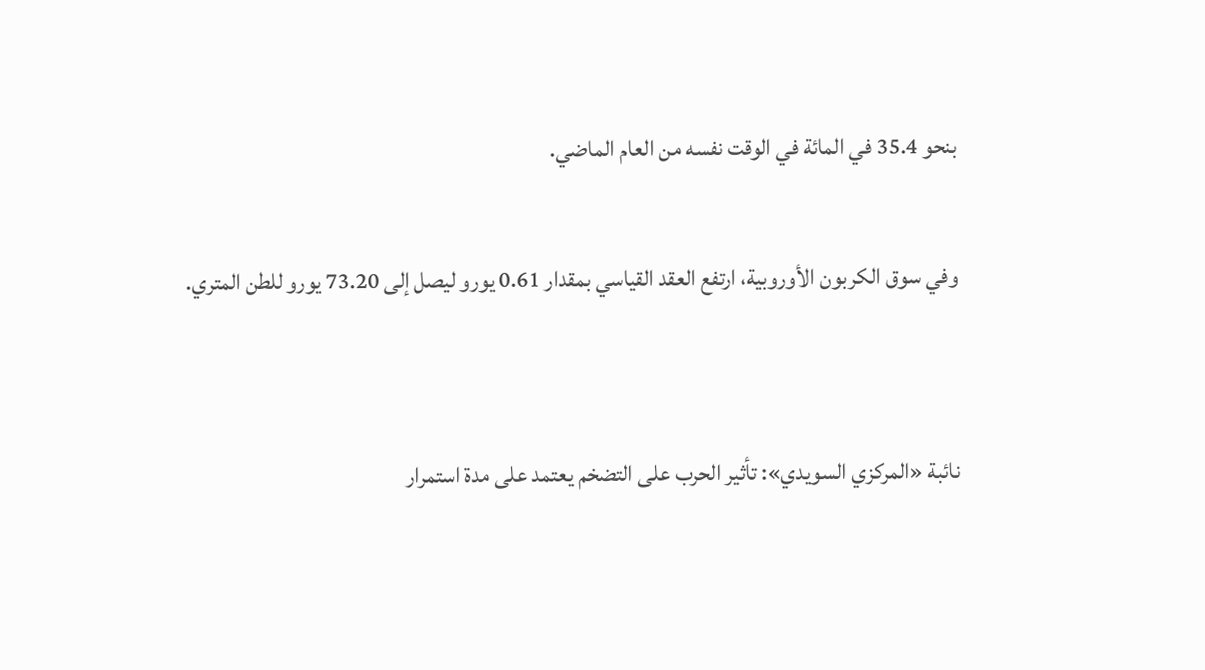بنحو 35.4 في المائة في الوقت نفسه من العام الماضي.

وفي سوق الكربون الأوروبية، ارتفع العقد القياسي بمقدار 0.61 يورو ليصل إلى 73.20 يورو للطن المتري.


نائبة «المركزي السويدي»: تأثير الحرب على التضخم يعتمد على مدة استمرار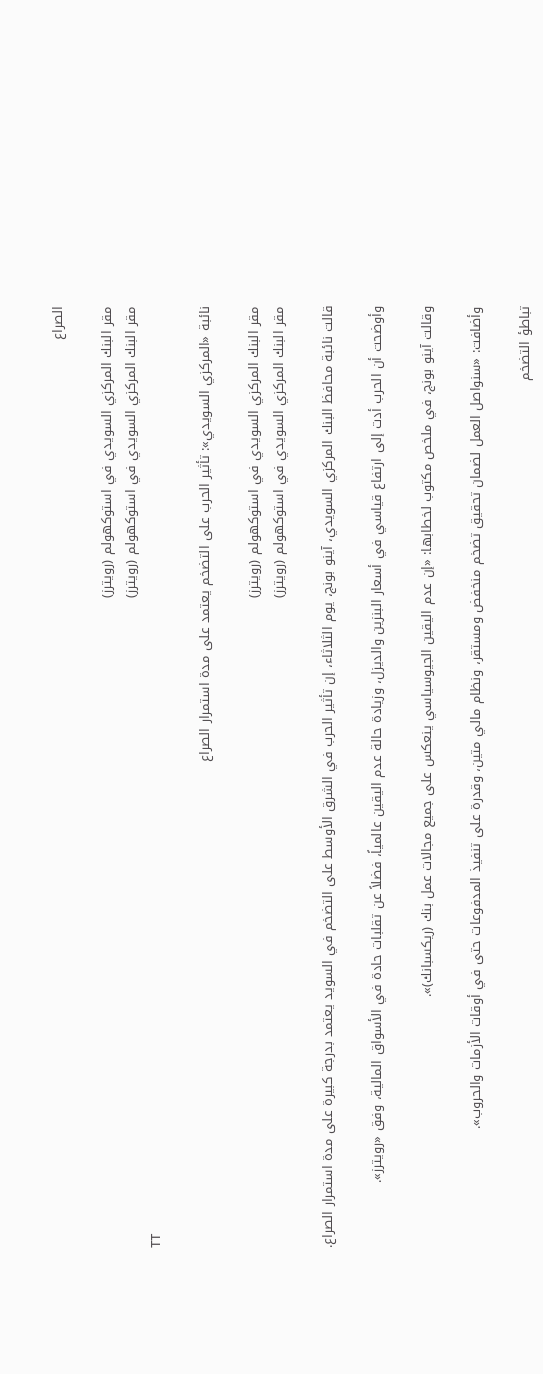الصراع

مقر البنك المركزي السويدي في استوكهولم (رويترز)
مقر البنك المركزي السويدي في استوكهولم (رويترز)
TT

نائبة «المركزي السويدي»: تأثير الحرب على التضخم يعتمد على مدة استمرار الصراع

مقر البنك المركزي السويدي في استوكهولم (رويترز)
مقر البنك المركزي السويدي في استوكهولم (رويترز)

قالت نائبة محافظ البنك المركزي السويدي، آينو بونج، يوم الثلاثاء، إن تأثير الحرب في الشرق الأوسط على التضخم في السويد يعتمد بدرجة كبيرة على مدة استمرار الصراع.

وأوضحت أن الحرب أدت إلى ارتفاع قياسي في أسعار البنزين والديزل، وزيادة حالة عدم اليقين عالمياً، فضلاً عن تقلبات حادة في الأسواق المالية، وفق «رويترز».

وقالت آينو بونج، في ملخص مكتوب لخطابها: «إن عدم اليقين الجيوسياسي ينعكس على جميع مجالات عمل بنك (ريكسبانك)».

وأضافت: «سنواصل العمل لضمان تحقيق تضخم منخفض ومستقر، ونظام مالي متين، وقدرة على تنفيذ المدفوعات حتى في أوقات الأزمات والحروب».

تباطؤ التضخم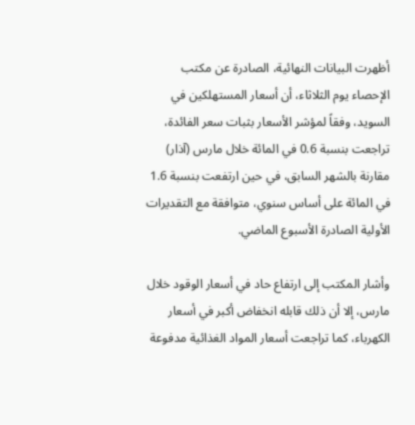أظهرت البيانات النهائية، الصادرة عن مكتب الإحصاء يوم الثلاثاء، أن أسعار المستهلكين في السويد، وفقاً لمؤشر الأسعار بثبات سعر الفائدة، تراجعت بنسبة 0.6 في المائة خلال مارس (آذار) مقارنة بالشهر السابق، في حين ارتفعت بنسبة 1.6 في المائة على أساس سنوي، متوافقة مع التقديرات الأولية الصادرة الأسبوع الماضي.

وأشار المكتب إلى ارتفاع حاد في أسعار الوقود خلال مارس، إلا أن ذلك قابله انخفاض أكبر في أسعار الكهرباء، كما تراجعت أسعار المواد الغذائية مدفوعة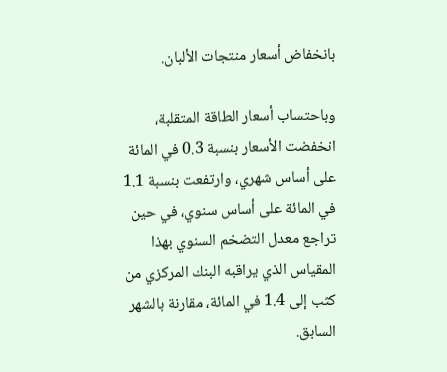بانخفاض أسعار منتجات الألبان.

وباحتساب أسعار الطاقة المتقلبة، انخفضت الأسعار بنسبة 0.3 في المائة على أساس شهري، وارتفعت بنسبة 1.1 في المائة على أساس سنوي، في حين تراجع معدل التضخم السنوي بهذا المقياس الذي يراقبه البنك المركزي من كثب إلى 1.4 في المائة، مقارنة بالشهر السابق.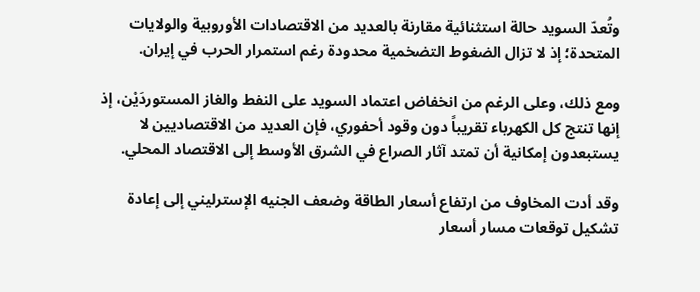وتُعدّ السويد حالة استثنائية مقارنة بالعديد من الاقتصادات الأوروبية والولايات المتحدة؛ إذ لا تزال الضغوط التضخمية محدودة رغم استمرار الحرب في إيران.

ومع ذلك، وعلى الرغم من انخفاض اعتماد السويد على النفط والغاز المستوردَيْن، إذ إنها تنتج كل الكهرباء تقريباً دون وقود أحفوري، فإن العديد من الاقتصاديين لا يستبعدون إمكانية أن تمتد آثار الصراع في الشرق الأوسط إلى الاقتصاد المحلي.

وقد أدت المخاوف من ارتفاع أسعار الطاقة وضعف الجنيه الإسترليني إلى إعادة تشكيل توقعات مسار أسعار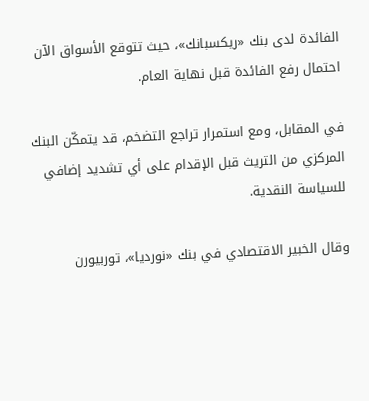الفائدة لدى بنك «ريكسبانك»، حيث تتوقع الأسواق الآن احتمال رفع الفائدة قبل نهاية العام.

في المقابل، ومع استمرار تراجع التضخم، قد يتمكّن البنك المركزي من التريث قبل الإقدام على أي تشديد إضافي للسياسة النقدية.

وقال الخبير الاقتصادي في بنك «نورديا»، توربيورن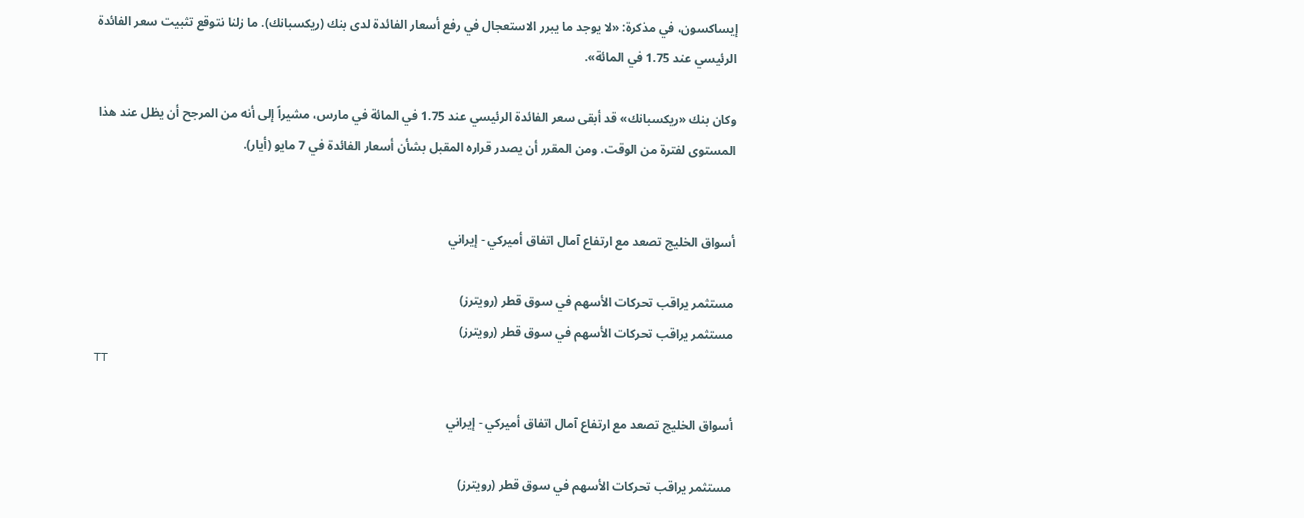إيساكسون، في مذكرة: «لا يوجد ما يبرر الاستعجال في رفع أسعار الفائدة لدى بنك (ريكسبانك). ما زلنا نتوقع تثبيت سعر الفائدة الرئيسي عند 1.75 في المائة».

وكان بنك «ريكسبانك» قد أبقى سعر الفائدة الرئيسي عند 1.75 في المائة في مارس، مشيراً إلى أنه من المرجح أن يظل عند هذا المستوى لفترة من الوقت. ومن المقرر أن يصدر قراره المقبل بشأن أسعار الفائدة في 7 مايو (أيار).


أسواق الخليج تصعد مع ارتفاع آمال اتفاق أميركي - إيراني

مستثمر يراقب تحركات الأسهم في سوق قطر (رويترز)
مستثمر يراقب تحركات الأسهم في سوق قطر (رويترز)
TT

أسواق الخليج تصعد مع ارتفاع آمال اتفاق أميركي - إيراني

مستثمر يراقب تحركات الأسهم في سوق قطر (رويترز)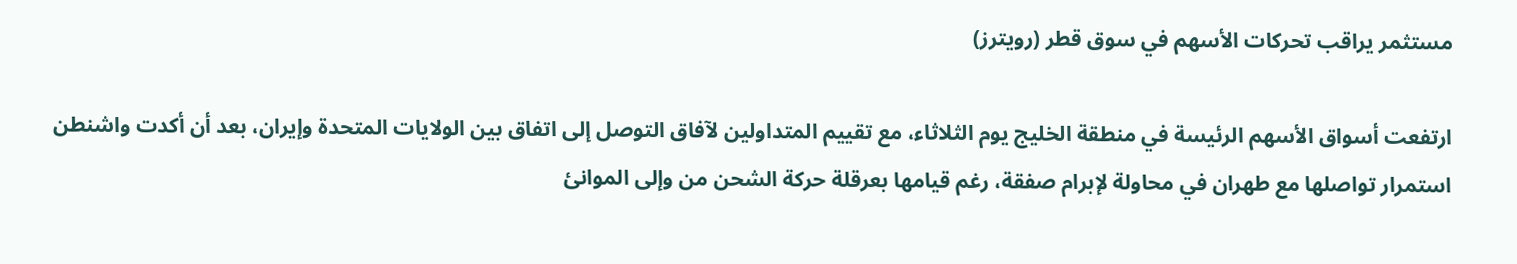مستثمر يراقب تحركات الأسهم في سوق قطر (رويترز)

ارتفعت أسواق الأسهم الرئيسة في منطقة الخليج يوم الثلاثاء، مع تقييم المتداولين لآفاق التوصل إلى اتفاق بين الولايات المتحدة وإيران، بعد أن أكدت واشنطن استمرار تواصلها مع طهران في محاولة لإبرام صفقة، رغم قيامها بعرقلة حركة الشحن من وإلى الموانئ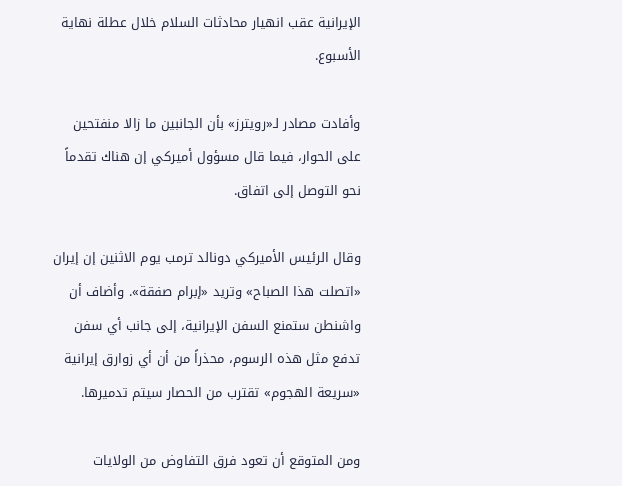الإيرانية عقب انهيار محادثات السلام خلال عطلة نهاية الأسبوع.

وأفادت مصادر لـ«رويترز» بأن الجانبين ما زالا منفتحين على الحوار، فيما قال مسؤول أميركي إن هناك تقدماً نحو التوصل إلى اتفاق.

وقال الرئيس الأميركي دونالد ترمب يوم الاثنين إن إيران «اتصلت هذا الصباح» وتريد «إبرام صفقة». وأضاف أن واشنطن ستمنع السفن الإيرانية، إلى جانب أي سفن تدفع مثل هذه الرسوم، محذراً من أن أي زوارق إيرانية «سريعة الهجوم» تقترب من الحصار سيتم تدميرها.

ومن المتوقع أن تعود فرق التفاوض من الولايات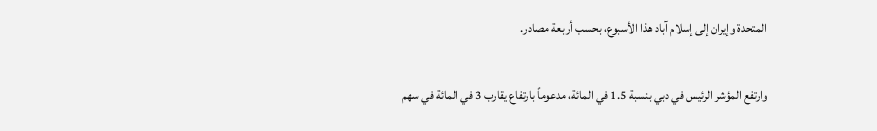المتحدة وإيران إلى إسلام آباد هذا الأسبوع، بحسب أربعة مصادر.

وارتفع المؤشر الرئيس في دبي بنسبة 1.5 في المائة، مدعوماً بارتفاع يقارب 3 في المائة في سهم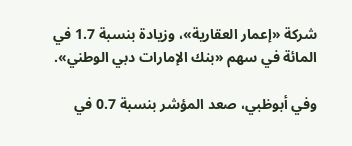شركة «إعمار العقارية»، وزيادة بنسبة 1.7 في المائة في سهم «بنك الإمارات دبي الوطني».

وفي أبوظبي، صعد المؤشر بنسبة 0.7 في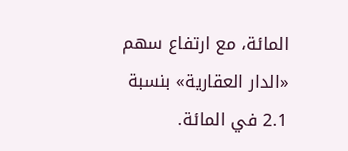المائة، مع ارتفاع سهم «الدار العقارية» بنسبة 2.1 في المائة.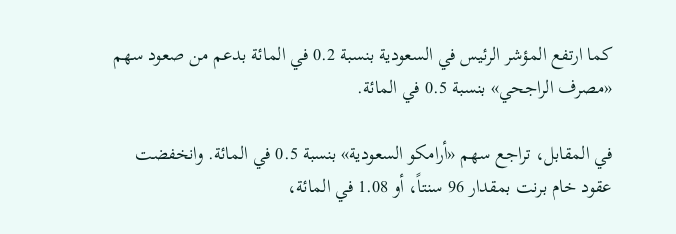كما ارتفع المؤشر الرئيس في السعودية بنسبة 0.2 في المائة بدعم من صعود سهم «مصرف الراجحي» بنسبة 0.5 في المائة.

في المقابل، تراجع سهم «أرامكو السعودية» بنسبة 0.5 في المائة. وانخفضت عقود خام برنت بمقدار 96 سنتاً، أو 1.08 في المائة،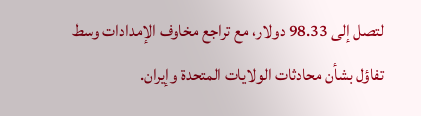لتصل إلى 98.33 دولار، مع تراجع مخاوف الإمدادات وسط تفاؤل بشأن محادثات الولايات المتحدة وإيران.